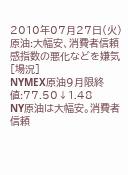2010年07月27日(火)
原油:大幅安、消費者信頼感指数の悪化などを嫌気
[場況]
NYMEX原油9月限終値:77.50↓1.48
NY原油は大幅安。消費者信頼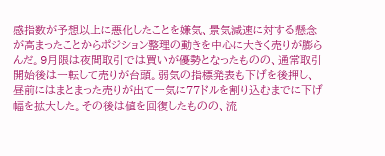感指数が予想以上に悪化したことを嫌気、景気減速に対する懸念が高まったことからポジション整理の動きを中心に大きく売りが膨らんだ。9月限は夜間取引では買いが優勢となったものの、通常取引開始後は一転して売りが台頭。弱気の指標発表も下げを後押し、昼前にはまとまった売りが出て一気に77ドルを割り込むまでに下げ幅を拡大した。その後は値を回復したものの、流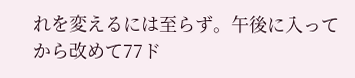れを変えるには至らず。午後に入ってから改めて77ド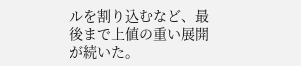ルを割り込むなど、最後まで上値の重い展開が続いた。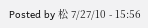Posted by 松 7/27/10 - 15:56